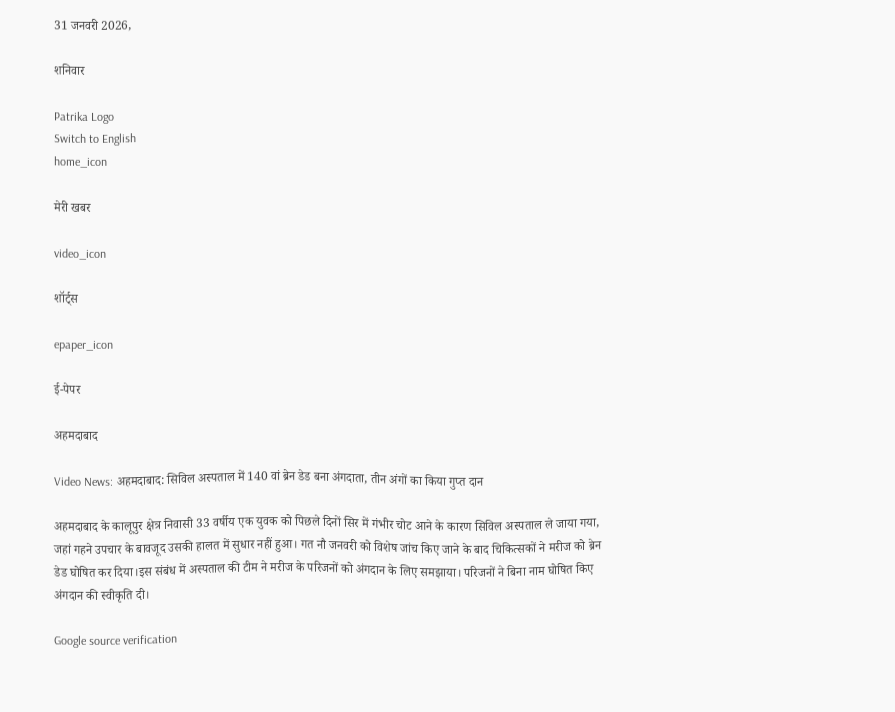31 जनवरी 2026,

शनिवार

Patrika Logo
Switch to English
home_icon

मेरी खबर

video_icon

शॉर्ट्स

epaper_icon

ई-पेपर

अहमदाबाद

Video News: अहमदाबाद: सिविल अस्पताल में 140 वां ब्रेन डेड बना अंगदाता, तीन अंगों का किया गुप्त दान

अहमदाबाद के कालूपुर क्षेत्र निवासी 33 वर्षीय एक युवक को पिछले दिनों सिर में गंभीर चोट आने के कारण सिविल अस्पताल ले जाया गया, जहां गहने उपचार के बावजूद उसकी हालत में सुधार नहीं हुआ। गत नौ जनवरी को विशेष जांच किए जाने के बाद चिकित्सकों ने मरीज को ब्रेन डेड घोषित कर दिया।इस संबंध में अस्पताल की टीम ने मरीज के परिजनों को अंगदान के लिए समझाया। परिजनों ने बिना नाम घोषित किए अंगदान की स्वीकृति दी।

Google source verification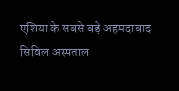एशिया के सबसे बड़े अहमदाबाद सिविल अस्पताल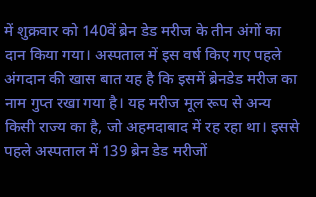में शुक्रवार को 140वें ब्रेन डेड मरीज के तीन अंगों का दान किया गया। अस्पताल में इस वर्ष किए गए पहले अंगदान की खास बात यह है कि इसमें ब्रेनडेड मरीज का नाम गुप्त रखा गया है। यह मरीज मूल रूप से अन्य किसी राज्य का है, जो अहमदाबाद में रह रहा था। इससे पहले अस्पताल में 139 ब्रेन डेड मरीजों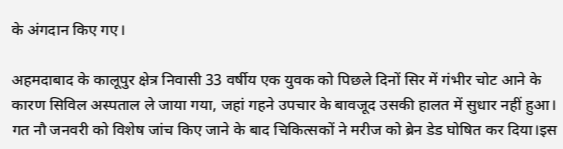के अंगदान किए गए।

अहमदाबाद के कालूपुर क्षेत्र निवासी 33 वर्षीय एक युवक को पिछले दिनों सिर में गंभीर चोट आने के कारण सिविल अस्पताल ले जाया गया, जहां गहने उपचार के बावजूद उसकी हालत में सुधार नहीं हुआ। गत नौ जनवरी को विशेष जांच किए जाने के बाद चिकित्सकों ने मरीज को ब्रेन डेड घोषित कर दिया।इस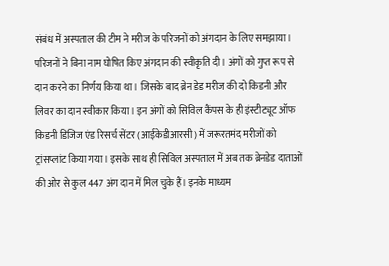संबंध में अस्पताल की टीम ने मरीज के परिजनों को अंगदान के लिए समझाया। परिजनों ने बिना नाम घोषित किए अंगदान की स्वीकृति दी। अंगों को गुप्त रूप से दान करने का निर्णय किया था। जिसके बाद ब्रेन डेड मरीज की दो किडनी और लिवर का दान स्वीकार किया। इन अंगों को सिविल कैंपस के ही इंस्टीट्यूट ऑफ किडनी डिजिज एंड रिसर्च सेंटर (आईकेडीआरसी) में जरूरतमंद मरीजों को ट्रांसप्लांट किया गया। इसके साथ ही सिविल अस्पताल में अब तक ब्रेनडेड दाताओं की ओर से कुल 447 अंग दान में मिल चुके हैं। इनके माध्यम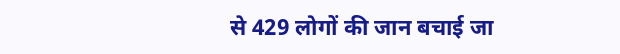से 429 लोगों की जान बचाई जा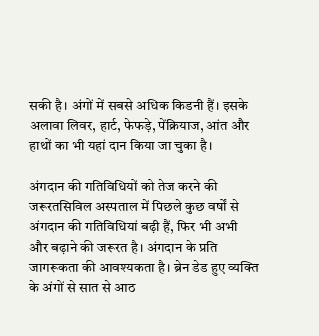सकी है। अंगों में सबसे अधिक किडनी हैं। इसके अलावा लिवर, हार्ट, फेफड़े, पेंक्रियाज, आंत और हाथों का भी यहां दान किया जा चुका है।

अंगदान की गतिविधियों को तेज करने की जरूरतसिविल अस्पताल में पिछले कुछ वर्षों से अंगदान की गतिविधियां बढ़ी हैं, फिर भी अभी और बढ़ाने की जरूरत है। अंगदान के प्रति जागरूकता की आवश्यकता है। ब्रेन डेड हुए व्यक्ति के अंगों से सात से आठ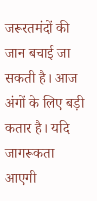जरूरतमंदों की जान बचाई जा सकती है। आज अंगों के लिए बड़ी कतार है। यदि जागरूकता आएगी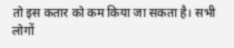तो इस कतार को कम किया जा सकता है। सभी लोगों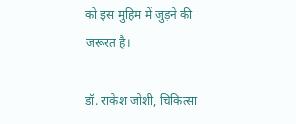को इस मुहिम में जुड़ने की जरूरत है।

डॉ. राकेश जोशी, चिकित्सा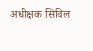अधीक्षक सिविल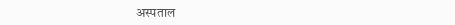अस्पताल